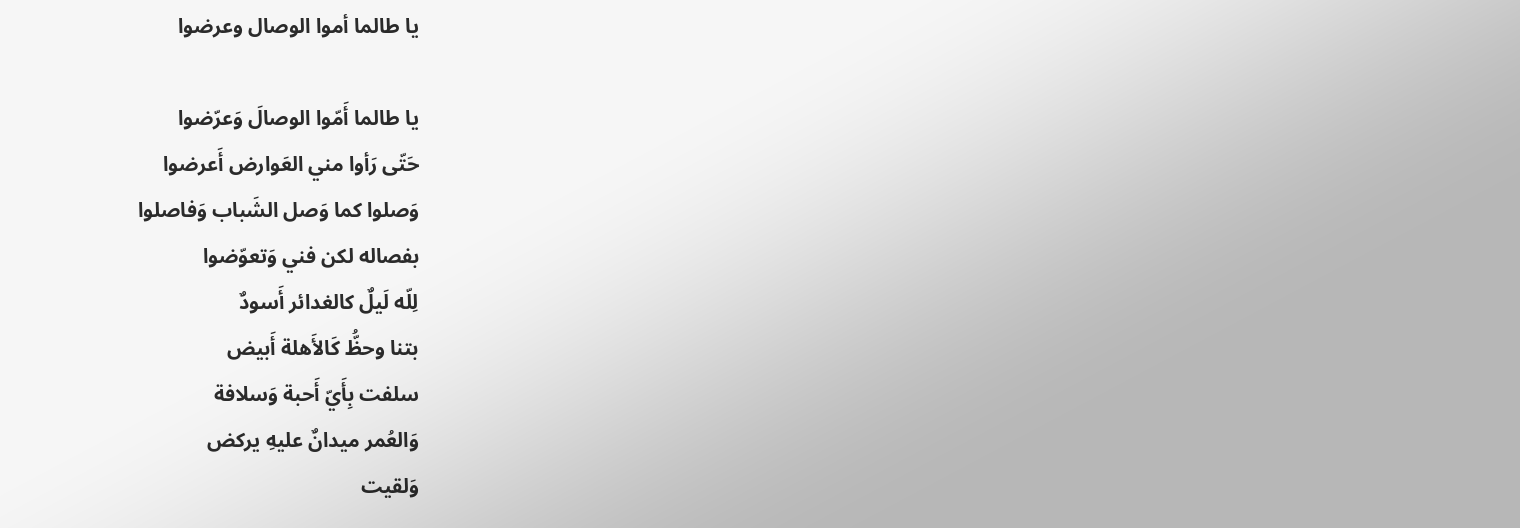يا طالما أموا الوصال وعرضوا

يا طالما أَمّوا الوصالَ وَعرّضوا
حَتّى رَأوا مني العَوارض أَعرضوا
وَصلوا كما وَصل الشَباب وَفاصلوا
بفصاله لكن فني وَتعوّضوا
لِلّه لَيلٌ كالغدائر أَسودٌ
بتنا وحظُّ كَالأَهلة أَبيض
سلفت بِأَيّ أَحبة وَسلافة
وَالعُمر ميدانٌ عليهِ يركض
وَلقيت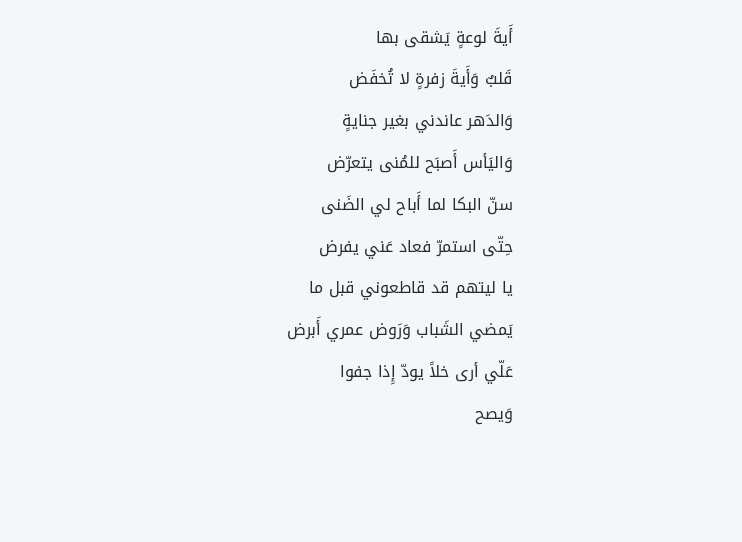أَيةَ لوعةٍ يَشقى بها
قَلبٌ وَأَيةَ زفرةٍ لا تُخفَض
وَالدَهر عاندني بغير جنايةٍ
وَاليَأس أَصبَح للمُنى يتعرّض
سنّ البكا لما أَباح لي الضَنى
حِتّى استمرّ فعاد عَني يفرض
يا ليتهم قد قاطعوني قبل ما
يَمضي الشَباب وَرَوض عمري أَبرض
عَلّي أرى خلاً يودّ إِذا جفوا
وَيصح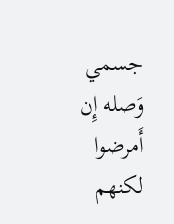جسمي وَصله إِن أَمرضوا
لكنهم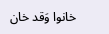خانوا وَقد خان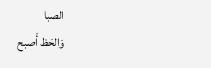الصبا
وَالحَظ أَصبح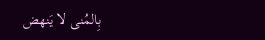بِالمُنى لا يَنهض